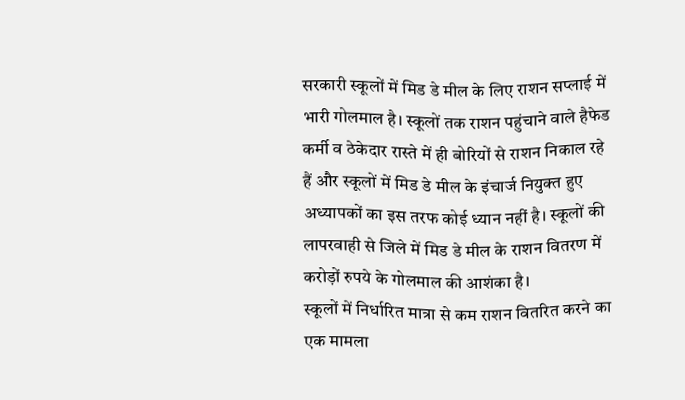सरकारी स्कूलों में मिड डे मील के लिए राशन सप्लाई में भारी गोलमाल है। स्कूलों तक राशन पहुंचाने वाले हैफेड कर्मी व ठेकेदार रास्ते में ही बोरियों से राशन निकाल रहे हैं और स्कूलों में मिड डे मील के इंचार्ज नियुक्त हुए अध्यापकों का इस तरफ कोई ध्यान नहीं है। स्कूलों की लापरवाही से जिले में मिड डे मील के राशन वितरण में करोड़ों रुपये के गोलमाल की आशंका है।
स्कूलों में निर्धारित मात्रा से कम राशन वितरित करने का एक मामला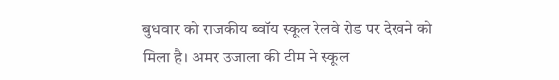बुधवार को राजकीय ब्वॉय स्कूल रेलवे रोड पर देखने को मिला है। अमर उजाला की टीम ने स्कूल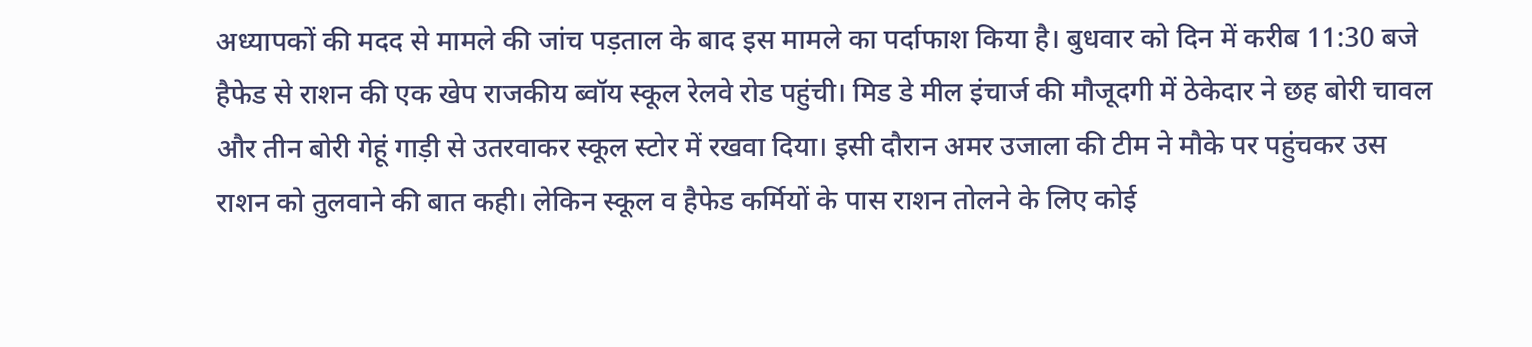अध्यापकों की मदद से मामले की जांच पड़ताल के बाद इस मामले का पर्दाफाश किया है। बुधवार को दिन में करीब 11:30 बजे हैफेड से राशन की एक खेप राजकीय ब्वॉय स्कूल रेलवे रोड पहुंची। मिड डे मील इंचार्ज की मौजूदगी में ठेकेदार ने छह बोरी चावल और तीन बोरी गेहूं गाड़ी से उतरवाकर स्कूल स्टोर में रखवा दिया। इसी दौरान अमर उजाला की टीम ने मौके पर पहुंचकर उस राशन को तुलवाने की बात कही। लेकिन स्कूल व हैफेड कर्मियों के पास राशन तोलने के लिए कोई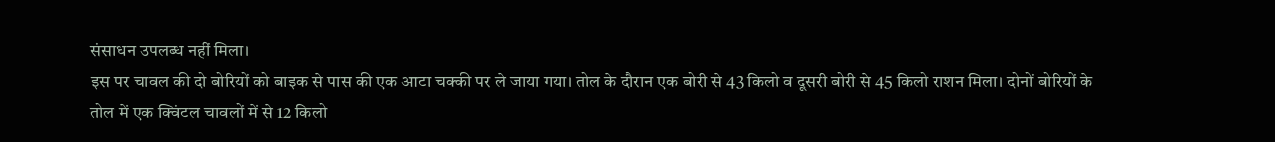संसाधन उपलब्ध नहीं मिला।
इस पर चावल की दो बोरियों को बाइक से पास की एक आटा चक्की पर ले जाया गया। तोल के दौरान एक बोरी से 43 किलो व दूसरी बोरी से 45 किलो राशन मिला। दोनों बोरियों के तोल में एक क्विंटल चावलों में से 12 किलो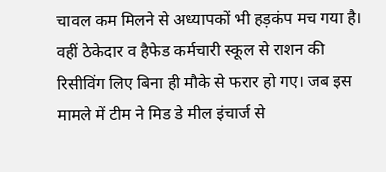चावल कम मिलने से अध्यापकों भी हड़कंप मच गया है। वहीं ठेकेदार व हैफेड कर्मचारी स्कूल से राशन की रिसीविंग लिए बिना ही मौके से फरार हो गए। जब इस मामले में टीम ने मिड डे मील इंचार्ज से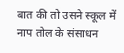बात की तो उसने स्कूल में नाप तोल के संसाधन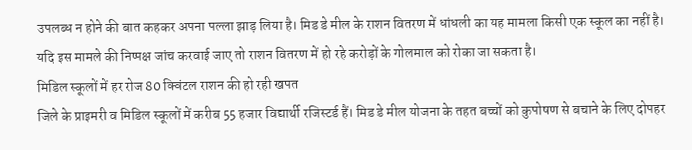उपलब्ध न होने की बात कहकर अपना पल्ला झाड़ लिया है। मिड डे मील के राशन वितरण में धांधली का यह मामला किसी एक स्कूल का नहीं है। यदि इस मामले की निष्पक्ष जांच करवाई जाए तो राशन वितरण में हो रहे करोड़ों के गोलमाल को रोका जा सकता है।
मिडिल स्कूलों में हर रोज 80 क्विंटल राशन की हो रही खपत
जिले के प्राइमरी व मिडिल स्कूलों में करीब 55 हजार विद्यार्थी रजिस्टर्ड हैं। मिड डे मील योजना के तहत बच्चों को कुपोषण से बचाने के लिए दोपहर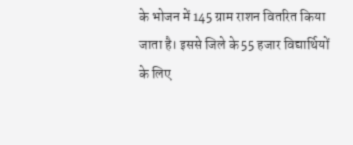के भोजन में 145 ग्राम राशन वितरित किया जाता है। इससे जिले के 55 हजार विद्यार्थियों के लिए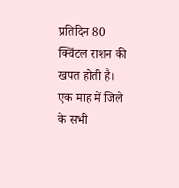प्रतिदिन 80 क्विंटल राशन की खपत होती है। एक माह में जिले के सभी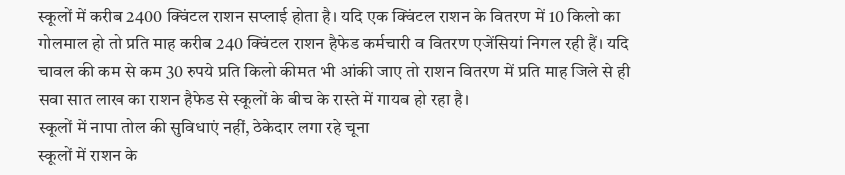स्कूलों में करीब 2400 क्विंटल राशन सप्लाई होता है। यदि एक क्विंटल राशन के वितरण में 10 किलो का गोलमाल हो तो प्रति माह करीब 240 क्विंटल राशन हैफेड कर्मचारी व वितरण एजेंसियां निगल रही हैं। यदि चावल की कम से कम 30 रुपये प्रति किलो कीमत भी आंकी जाए तो राशन वितरण में प्रति माह जिले से ही सवा सात लाख का राशन हैफेड से स्कूलों के बीच के रास्ते में गायब हो रहा है।
स्कूलों में नापा तोल की सुविधाएं नहीं, ठेकेदार लगा रहे चूना
स्कूलों में राशन के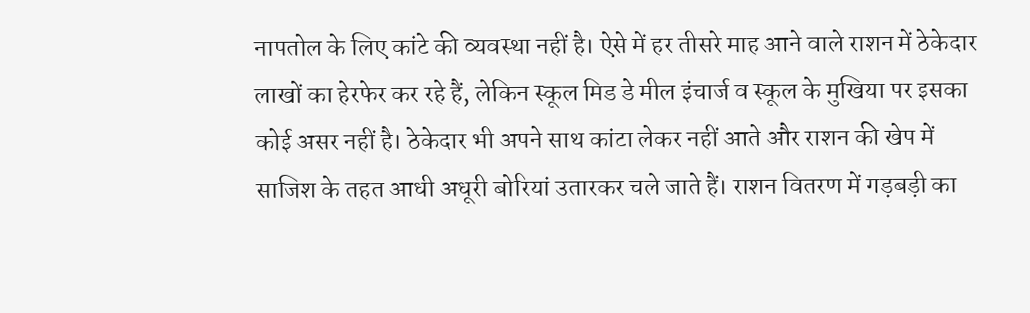नापतोल के लिए कांटे की व्यवस्था नहीं है। ऐसे में हर तीसरे माह आने वाले राशन में ठेकेदार लाखों का हेरफेर कर रहे हैं, लेकिन स्कूल मिड डे मील इंचार्ज व स्कूल के मुखिया पर इसका कोई असर नहीं है। ठेकेदार भी अपने साथ कांटा लेकर नहीं आते और राशन की खेप में साजिश के तहत आधी अधूरी बोरियां उतारकर चले जाते हैं। राशन वितरण में गड़बड़ी का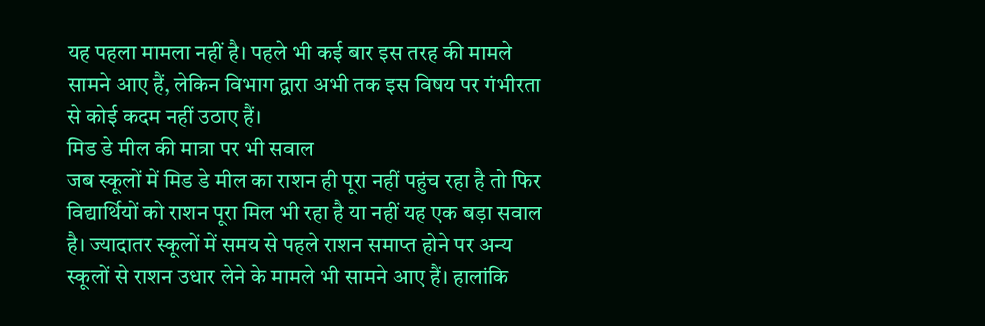यह पहला मामला नहीं है। पहले भी कई बार इस तरह की मामले सामने आए हैं, लेकिन विभाग द्वारा अभी तक इस विषय पर गंभीरता से कोई कदम नहीं उठाए हैं।
मिड डे मील की मात्रा पर भी सवाल
जब स्कूलों में मिड डे मील का राशन ही पूरा नहीं पहुंच रहा है तो फिर विद्यार्थियों को राशन पूरा मिल भी रहा है या नहीं यह एक बड़ा सवाल है। ज्यादातर स्कूलों में समय से पहले राशन समाप्त होने पर अन्य स्कूलों से राशन उधार लेने के मामले भी सामने आए हैं। हालांकि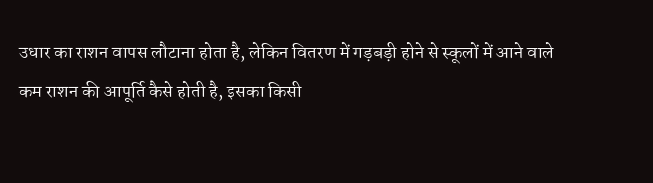उधार का राशन वापस लौटाना होता है, लेकिन वितरण में गड़बड़ी होने से स्कूलों में आने वाले कम राशन की आपूर्ति कैसे होती है, इसका किसी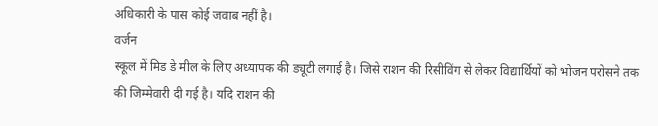अधिकारी के पास कोई जवाब नहीं है।
वर्जन
स्कूल में मिड डे मील के लिए अध्यापक की ड्यूटी लगाई है। जिसे राशन की रिसीविंग से लेकर विद्यार्थियों को भोजन परोसने तक की जिम्मेवारी दी गई है। यदि राशन की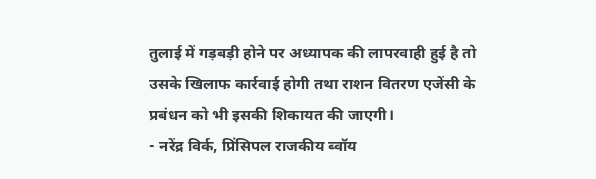तुलाई में गड़बड़ी होने पर अध्यापक की लापरवाही हुई है तो उसके खिलाफ कार्रवाई होगी तथा राशन वितरण एजेंसी के प्रबंधन को भी इसकी शिकायत की जाएगी।
- नरेंद्र विर्क, प्रिंसिपल राजकीय ब्वॉय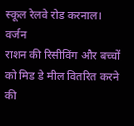स्कूल रेलवे रोड करनाल।
वर्जन
राशन की रिसीविंग और बच्चों को मिड डे मील वितरित करने की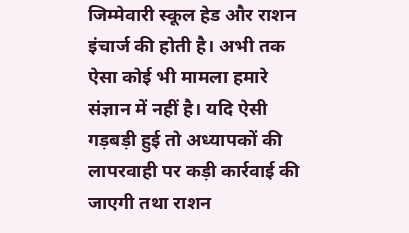जिम्मेवारी स्कूल हेड और राशन इंचार्ज की होती है। अभी तक ऐसा कोई भी मामला हमारे संज्ञान में नहीं है। यदि ऐसी गड़बड़ी हुई तो अध्यापकों की लापरवाही पर कड़ी कार्रवाई की जाएगी तथा राशन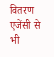वितरण एजेंसी से भी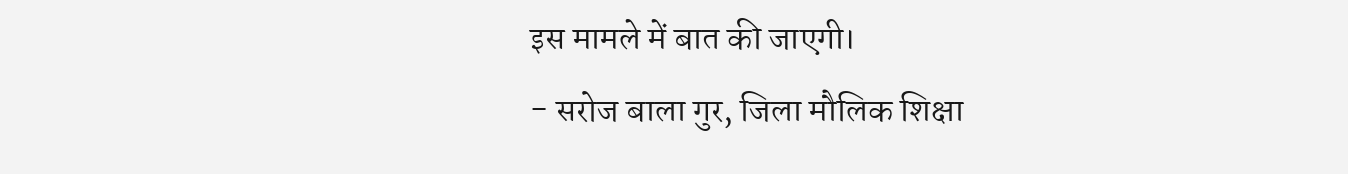इस मामले में बात की जाएगी।
- सरोज बाला गुर, जिला मौलिक शिक्षा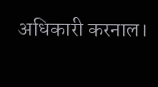अधिकारी करनाल।